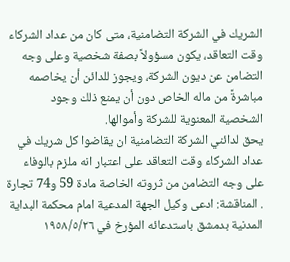الشريك في الشركة التضامنية، متى كان من عداد الشركاء وقت التعاقد، يكون مسؤولاً بصفة شخصية وعلى وجه التضامن عن ديون الشركة، ويجوز للدائن أن يخاصمه مباشرةً من ماله الخاص دون أن يمنع ذلك وجود الشخصية المعنوية للشركة وأموالها.
يحق لدائني الشركة التضامنية ان يقاضوا كل شريك في عداد الشركاء وقت التعاقد على اعتبار انه ملزم بالوفاء على وجه التضامن من ثروته الخاصة مادة 59 و74 تجارة . المناقشة: ادعى وكيل الجهة المدعية امام محكمة البداية المدنية بدمشق باستدعائه المؤرخ في ١٩٥٨/٥/٢٦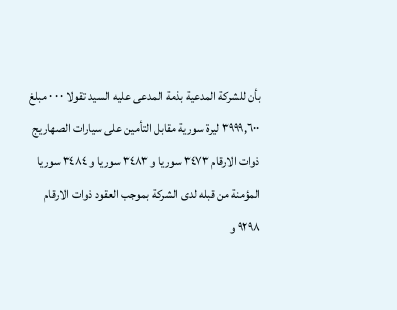بأن للشركة المدعية بذمة المدعى عليه السيد تقولا ٠ ٠ ٠ مبلغ ٣٩٩٩,٦٠٠ ليرة سورية مقابل التأمين على سيارات الصهاريج ذوات الارقام ٣٤٧٣ سوريا و ٣٤٨٣ سوريا و ٣٤٨٤ سوريا المؤمنة من قبله لدى الشركة بموجب العقود ذوات الارقام ۹۲۹۸ و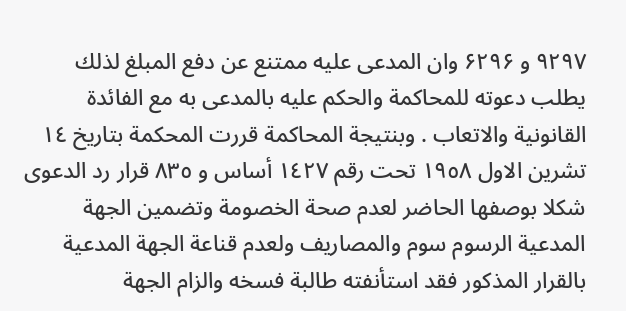۹۲۹۷ و ۶۲۹۶ وان المدعى عليه ممتنع عن دفع المبلغ لذلك يطلب دعوته للمحاكمة والحكم عليه بالمدعى به مع الفائدة القانونية والاتعاب . وبنتيجة المحاكمة قررت المحكمة بتاريخ ١٤ تشرين الاول ١٩٥٨ تحت رقم ١٤٢٧ أساس و ٨٣٥ قرار رد الدعوى شكلا بوصفها الحاضر لعدم صحة الخصومة وتضمين الجهة المدعية الرسوم سوم والمصاريف ولعدم قناعة الجهة المدعية بالقرار المذكور فقد استأنفته طالبة فسخه والزام الجهة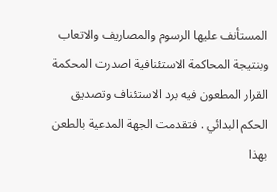المستأنف عليها الرسوم والمصاريف والاتعاب وبنتيجة المحاكمة الاستئنافية اصدرت المحكمة القرار المطعون فيه برد الاستئناف وتصديق الحكم البدائي . فتقدمت الجهة المدعية بالطعن بهذا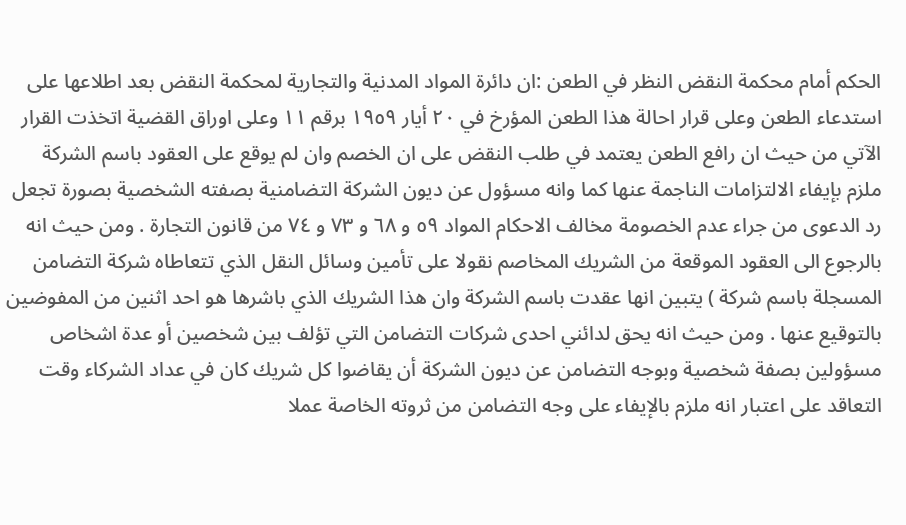الحكم أمام محكمة النقض النظر في الطعن :ان دائرة المواد المدنية والتجارية لمحكمة النقض بعد اطلاعها على استدعاء الطعن وعلى قرار احالة هذا الطعن المؤرخ في ٢٠ أيار ١٩٥٩ برقم ۱۱ وعلى اوراق القضية اتخذت القرار الآتي من حيث ان رافع الطعن يعتمد في طلب النقض على ان الخصم وان لم يوقع على العقود باسم الشركة ملزم بإيفاء الالتزامات الناجمة عنها كما وانه مسؤول عن ديون الشركة التضامنية بصفته الشخصية بصورة تجعل رد الدعوى من جراء عدم الخصومة مخالف الاحكام المواد ٥٩ و ٦٨ و ٧٣ و ٧٤ من قانون التجارة . ومن حيث انه بالرجوع الى العقود الموقعة من الشريك المخاصم نقولا على تأمين وسائل النقل الذي تتعاطاه شركة التضامن المسجلة باسم شركة ) يتبين انها عقدت باسم الشركة وان هذا الشريك الذي باشرها هو احد اثنين من المفوضين بالتوقيع عنها . ومن حيث انه يحق لدائني احدى شركات التضامن التي تؤلف بين شخصين أو عدة اشخاص مسؤولين بصفة شخصية وبوجه التضامن عن ديون الشركة أن يقاضوا كل شريك كان في عداد الشركاء وقت التعاقد على اعتبار انه ملزم بالإيفاء على وجه التضامن من ثروته الخاصة عملا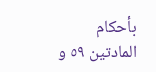بأحكام المادتين ٥٩ و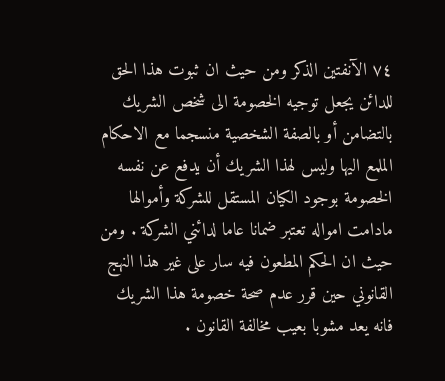٧٤ الآنفتين الذكر ومن حيث ان ثبوت هذا الحق للدائن يجعل توجيه الخصومة الى شخص الشريك بالتضامن أو بالصفة الشخصية منسجما مع الاحكام الملمع اليها وليس لهذا الشريك أن يدفع عن نفسه الخصومة بوجود الكيان المستقل للشركة وأموالها مادامت امواله تعتبر ضمانا عاما لدائني الشركة . ومن حيث ان الحكم المطعون فيه سار على غير هذا النهج القانوني حين قرر عدم صحة خصومة هذا الشريك فانه يعد مشوبا بعيب مخالفة القانون .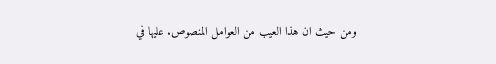ومن حيث ان هذا العيب من العوامل المنصوص. عليها في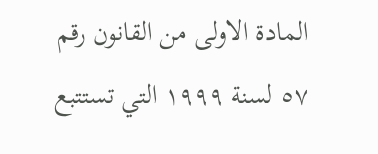المادة الاولى من القانون رقم ٥٧ لسنة ۱۹۹۹ التي تستتبع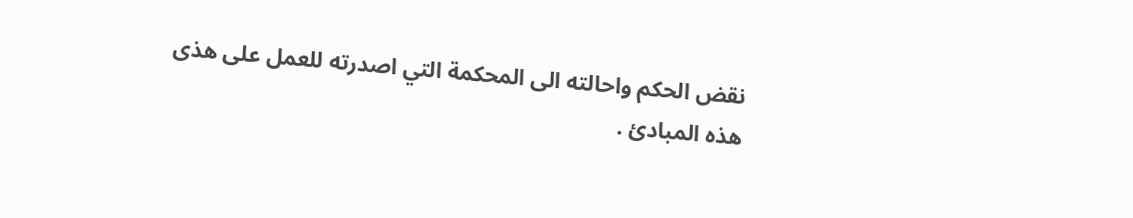نقض الحكم واحالته الى المحكمة التي اصدرته للعمل على هذى هذه المبادئ .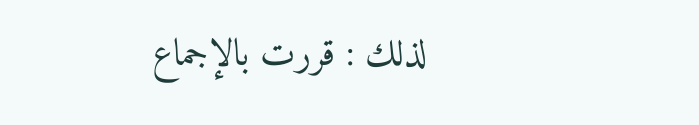لذلك : قررت بالإجماع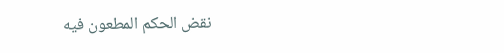نقض الحكم المطعون فيه